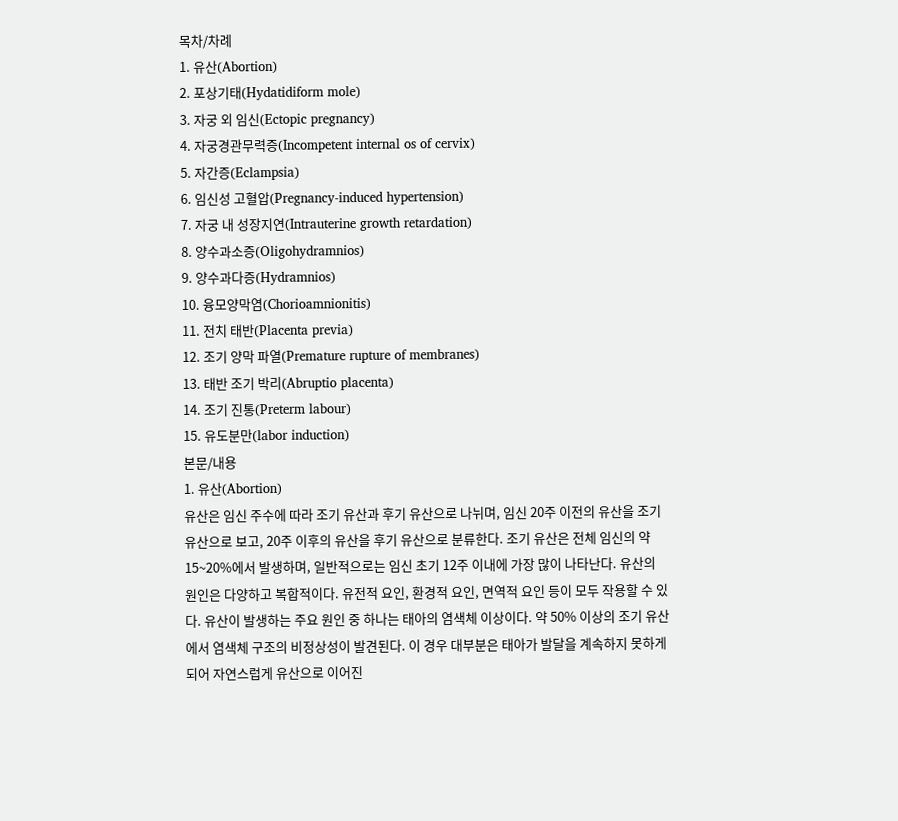목차/차례
1. 유산(Abortion)
2. 포상기태(Hydatidiform mole)
3. 자궁 외 임신(Ectopic pregnancy)
4. 자궁경관무력증(Incompetent internal os of cervix)
5. 자간증(Eclampsia)
6. 임신성 고혈압(Pregnancy-induced hypertension)
7. 자궁 내 성장지연(Intrauterine growth retardation)
8. 양수과소증(Oligohydramnios)
9. 양수과다증(Hydramnios)
10. 융모양막염(Chorioamnionitis)
11. 전치 태반(Placenta previa)
12. 조기 양막 파열(Premature rupture of membranes)
13. 태반 조기 박리(Abruptio placenta)
14. 조기 진통(Preterm labour)
15. 유도분만(labor induction)
본문/내용
1. 유산(Abortion)
유산은 임신 주수에 따라 조기 유산과 후기 유산으로 나뉘며, 임신 20주 이전의 유산을 조기 유산으로 보고, 20주 이후의 유산을 후기 유산으로 분류한다. 조기 유산은 전체 임신의 약 15~20%에서 발생하며, 일반적으로는 임신 초기 12주 이내에 가장 많이 나타난다. 유산의 원인은 다양하고 복합적이다. 유전적 요인, 환경적 요인, 면역적 요인 등이 모두 작용할 수 있다. 유산이 발생하는 주요 원인 중 하나는 태아의 염색체 이상이다. 약 50% 이상의 조기 유산에서 염색체 구조의 비정상성이 발견된다. 이 경우 대부분은 태아가 발달을 계속하지 못하게 되어 자연스럽게 유산으로 이어진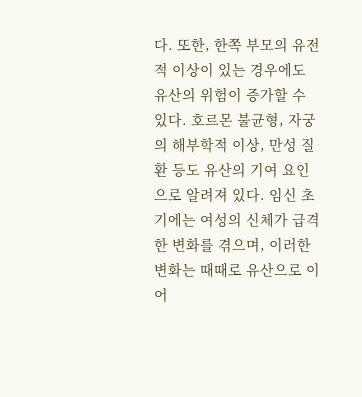다. 또한, 한쪽 부모의 유전적 이상이 있는 경우에도 유산의 위험이 증가할 수 있다. 호르몬 불균형, 자궁의 해부학적 이상, 만성 질환 등도 유산의 기여 요인으로 알려져 있다. 임신 초기에는 여성의 신체가 급격한 변화를 겪으며, 이러한 변화는 때때로 유산으로 이어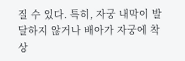질 수 있다. 특히, 자궁 내막이 발달하지 않거나 배아가 자궁에 착상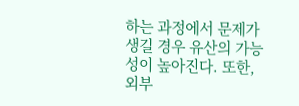하는 과정에서 문제가 생길 경우 유산의 가능성이 높아진다. 또한, 외부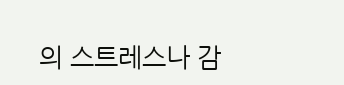의 스트레스나 감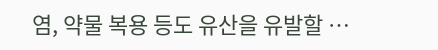염, 약물 복용 등도 유산을 유발할 …